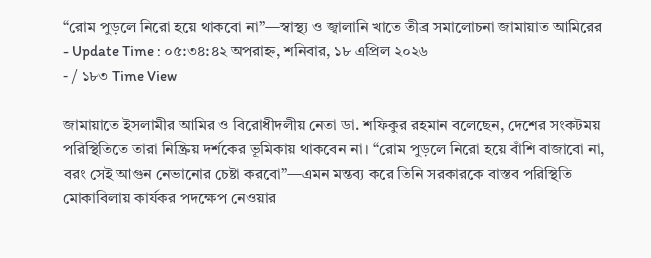“রোম পুড়লে নিরো হয়ে থাকবো না”—স্বাস্থ্য ও জ্বালানি খাতে তীব্র সমালোচনা জামায়াত আমিরের
- Update Time : ০৫:৩৪:৪২ অপরাহ্ন, শনিবার, ১৮ এপ্রিল ২০২৬
- / ১৮৩ Time View

জামায়াতে ইসলামীর আমির ও বিরোধীদলীয় নেতা ডা. শফিকুর রহমান বলেছেন, দেশের সংকটময় পরিস্থিতিতে তারা নিষ্ক্রিয় দর্শকের ভূমিকায় থাকবেন না। “রোম পুড়লে নিরো হয়ে বাঁশি বাজাবো না, বরং সেই আগুন নেভানোর চেষ্টা করবো”—এমন মন্তব্য করে তিনি সরকারকে বাস্তব পরিস্থিতি মোকাবিলায় কার্যকর পদক্ষেপ নেওয়ার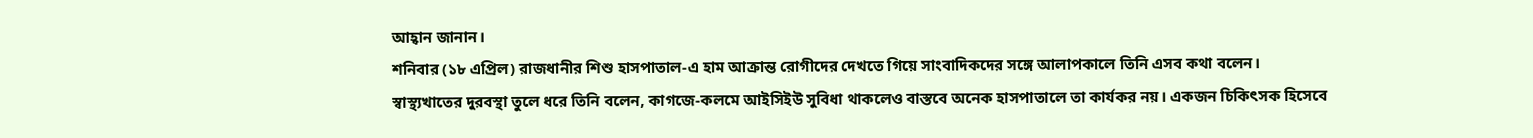আহ্বান জানান।
শনিবার (১৮ এপ্রিল) রাজধানীর শিশু হাসপাতাল-এ হাম আক্রান্ত রোগীদের দেখতে গিয়ে সাংবাদিকদের সঙ্গে আলাপকালে তিনি এসব কথা বলেন।
স্বাস্থ্যখাতের দুরবস্থা তুলে ধরে তিনি বলেন, কাগজে-কলমে আইসিইউ সুবিধা থাকলেও বাস্তবে অনেক হাসপাতালে তা কার্যকর নয়। একজন চিকিৎসক হিসেবে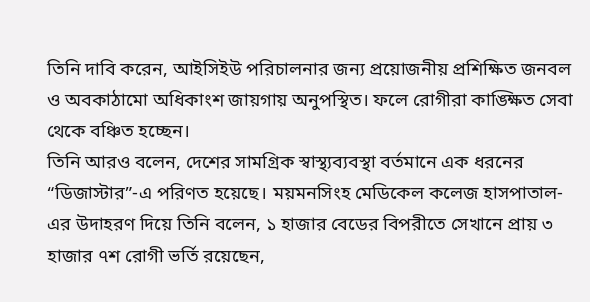তিনি দাবি করেন, আইসিইউ পরিচালনার জন্য প্রয়োজনীয় প্রশিক্ষিত জনবল ও অবকাঠামো অধিকাংশ জায়গায় অনুপস্থিত। ফলে রোগীরা কাঙ্ক্ষিত সেবা থেকে বঞ্চিত হচ্ছেন।
তিনি আরও বলেন, দেশের সামগ্রিক স্বাস্থ্যব্যবস্থা বর্তমানে এক ধরনের “ডিজাস্টার”-এ পরিণত হয়েছে। ময়মনসিংহ মেডিকেল কলেজ হাসপাতাল-এর উদাহরণ দিয়ে তিনি বলেন, ১ হাজার বেডের বিপরীতে সেখানে প্রায় ৩ হাজার ৭শ রোগী ভর্তি রয়েছেন,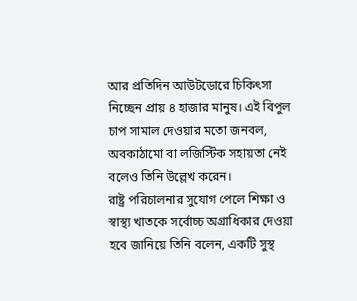আর প্রতিদিন আউটডোরে চিকিৎসা নিচ্ছেন প্রায় ৪ হাজার মানুষ। এই বিপুল চাপ সামাল দেওয়ার মতো জনবল, অবকাঠামো বা লজিস্টিক সহায়তা নেই বলেও তিনি উল্লেখ করেন।
রাষ্ট্র পরিচালনার সুযোগ পেলে শিক্ষা ও স্বাস্থ্য খাতকে সর্বোচ্চ অগ্রাধিকার দেওয়া হবে জানিয়ে তিনি বলেন, একটি সুস্থ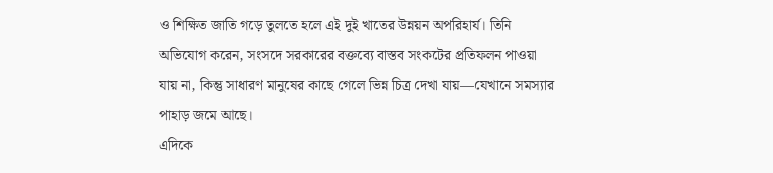ও শিক্ষিত জাতি গড়ে তুলতে হলে এই দুই খাতের উন্নয়ন অপরিহার্য। তিনি অভিযোগ করেন, সংসদে সরকারের বক্তব্যে বাস্তব সংকটের প্রতিফলন পাওয়া যায় না, কিন্তু সাধারণ মানুষের কাছে গেলে ভিন্ন চিত্র দেখা যায়—যেখানে সমস্যার পাহাড় জমে আছে।
এদিকে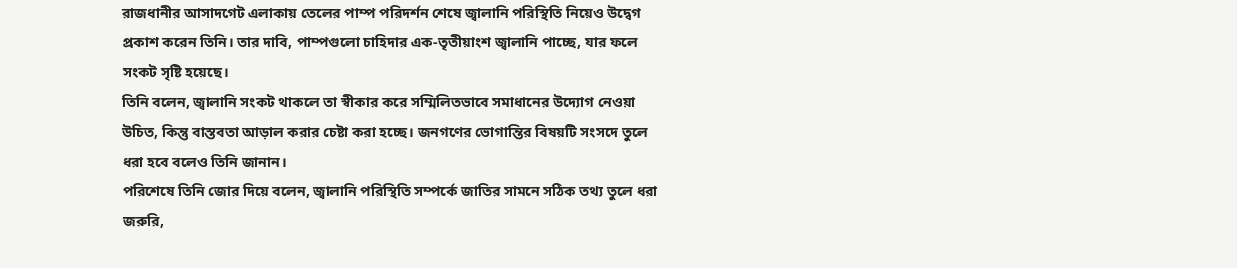রাজধানীর আসাদগেট এলাকায় তেলের পাম্প পরিদর্শন শেষে জ্বালানি পরিস্থিতি নিয়েও উদ্বেগ প্রকাশ করেন তিনি। তার দাবি, পাম্পগুলো চাহিদার এক-তৃতীয়াংশ জ্বালানি পাচ্ছে, যার ফলে সংকট সৃষ্টি হয়েছে।
তিনি বলেন, জ্বালানি সংকট থাকলে তা স্বীকার করে সম্মিলিতভাবে সমাধানের উদ্যোগ নেওয়া উচিত, কিন্তু বাস্তবতা আড়াল করার চেষ্টা করা হচ্ছে। জনগণের ভোগান্তির বিষয়টি সংসদে তুলে ধরা হবে বলেও তিনি জানান।
পরিশেষে তিনি জোর দিয়ে বলেন, জ্বালানি পরিস্থিতি সম্পর্কে জাতির সামনে সঠিক তথ্য তুলে ধরা জরুরি,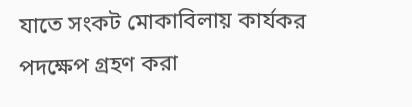যাতে সংকট মোকাবিলায় কার্যকর পদক্ষেপ গ্রহণ করা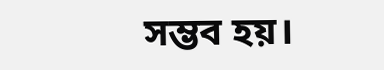সম্ভব হয়।